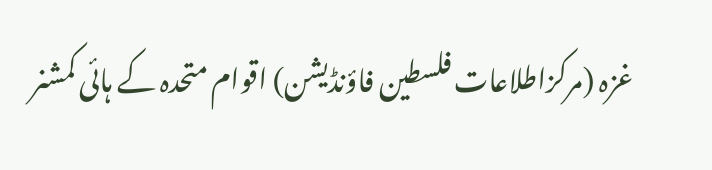غزہ (مرکزاطلاعات فلسطین فاؤنڈیشن) اقوام متحدہ کے ہائی کمشنر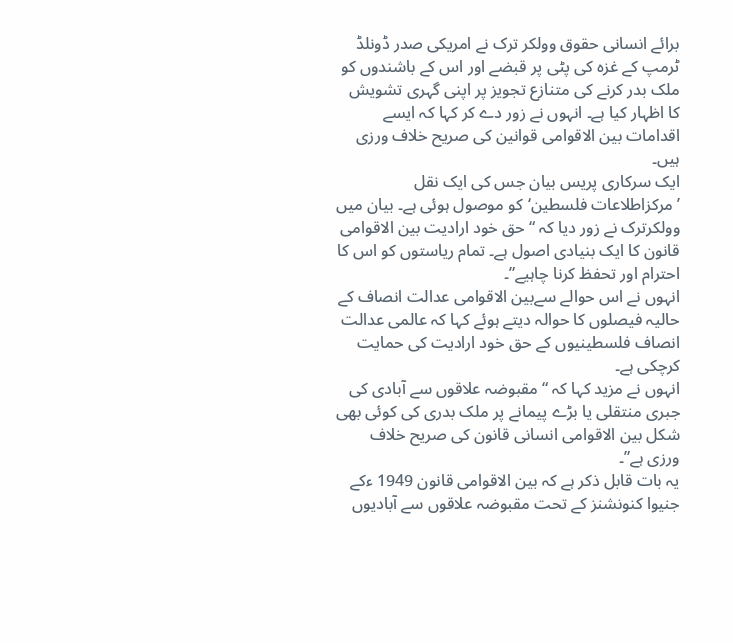برائے انسانی حقوق وولکر ترک نے امریکی صدر ڈونلڈ ٹرمپ کے غزہ کی پٹی پر قبضے اور اس کے باشندوں کو ملک بدر کرنے کی متنازع تجویز پر اپنی گہری تشویش کا اظہار کیا ہے۔ انہوں نے زور دے کر کہا کہ ایسے اقدامات بین الاقوامی قوانین کی صریح خلاف ورزی ہیں۔
ایک سرکاری پریس بیان جس کی ایک نقل ’مرکزاطلاعات فلسطین‘کو موصول ہوئی ہے۔ بیان میں وولکرترک نے زور دیا کہ “حق خود ارادیت بین الاقوامی قانون کا ایک بنیادی اصول ہے۔ تمام ریاستوں کو اس کا احترام اور تحفظ کرنا چاہیے”۔
انہوں نے اس حوالے سےبین الاقوامی عدالت انصاف کے حالیہ فیصلوں کا حوالہ دیتے ہوئے کہا کہ عالمی عدالت انصاف فلسطینیوں کے حق خود ارادیت کی حمایت کرچکی ہے۔
انہوں نے مزید کہا کہ “مقبوضہ علاقوں سے آبادی کی جبری منتقلی یا بڑے پیمانے پر ملک بدری کی کوئی بھی شکل بین الاقوامی انسانی قانون کی صریح خلاف ورزی ہے”۔
یہ بات قابل ذکر ہے کہ بین الاقوامی قانون 1949 ءکے جنیوا کنونشنز کے تحت مقبوضہ علاقوں سے آبادیوں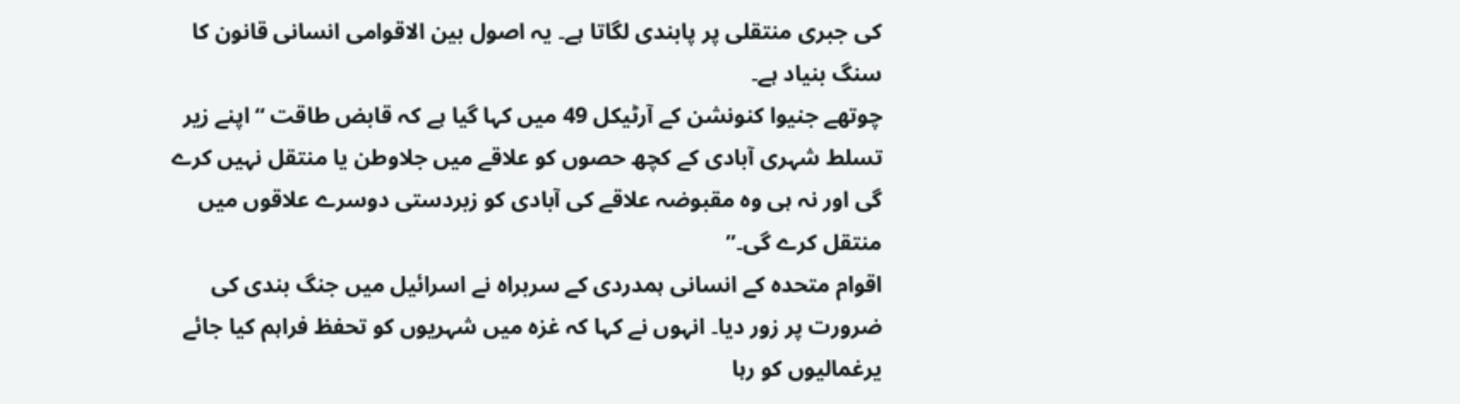کی جبری منتقلی پر پابندی لگاتا ہے۔ یہ اصول بین الاقوامی انسانی قانون کا سنگ بنیاد ہے۔
چوتھے جنیوا کنونشن کے آرٹیکل 49 میں کہا گیا ہے کہ قابض طاقت “اپنے زیر تسلط شہری آبادی کے کچھ حصوں کو علاقے میں جلاوطن یا منتقل نہیں کرے گی اور نہ ہی وہ مقبوضہ علاقے کی آبادی کو زبردستی دوسرے علاقوں میں منتقل کرے گی۔”
اقوام متحدہ کے انسانی ہمدردی کے سربراہ نے اسرائیل میں جنگ بندی کی ضرورت پر زور دیا۔ انہوں نے کہا کہ غزہ میں شہریوں کو تحفظ فراہم کیا جائے یرغمالیوں کو رہا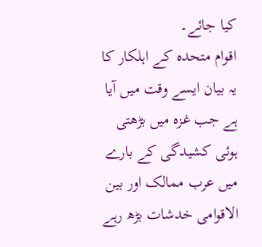کیا جائے۔
اقوام متحدہ کے اہلکار کا یہ بیان ایسے وقت میں آیا ہے جب غزہ میں بڑھتی ہوئی کشیدگی کے بارے میں عرب ممالک اور بین الاقوامی خدشات بڑھ رہے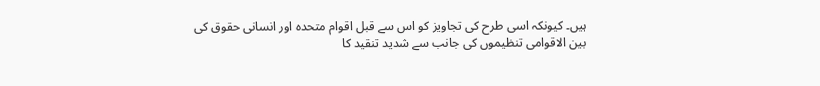ہیں۔ کیونکہ اسی طرح کی تجاویز کو اس سے قبل اقوام متحدہ اور انسانی حقوق کی بین الاقوامی تنظیموں کی جانب سے شدید تنقید کا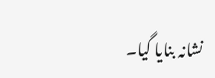نشانہ بنایا گیا۔